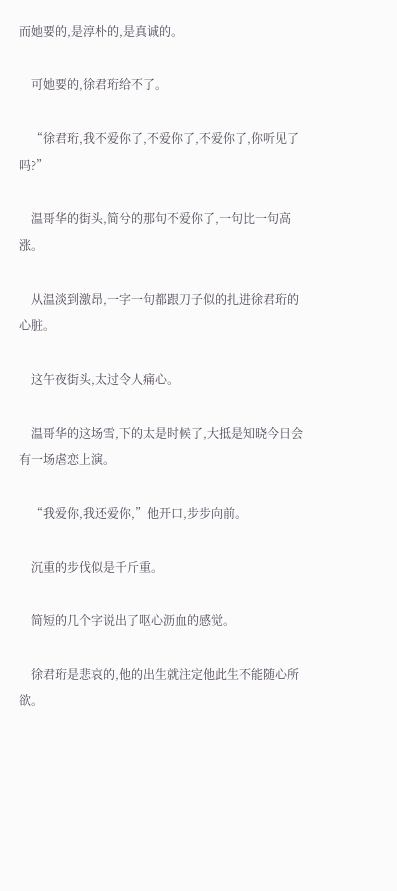而她要的,是淳朴的,是真诚的。

    可她要的,徐君珩给不了。

    “徐君珩,我不爱你了,不爱你了,不爱你了,你听见了吗?”

    温哥华的街头,简兮的那句不爱你了,一句比一句高涨。

    从温淡到激昂,一字一句都跟刀子似的扎进徐君珩的心脏。

    这午夜街头,太过令人痛心。

    温哥华的这场雪,下的太是时候了,大抵是知晓今日会有一场虐恋上演。

    “我爱你,我还爱你,”他开口,步步向前。

    沉重的步伐似是千斤重。

    简短的几个字说出了呕心沥血的感觉。

    徐君珩是悲哀的,他的出生就注定他此生不能随心所欲。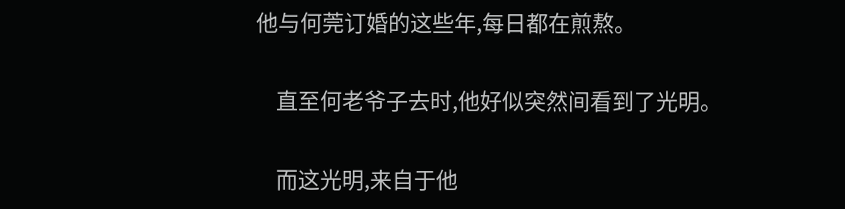他与何莞订婚的这些年,每日都在煎熬。

    直至何老爷子去时,他好似突然间看到了光明。

    而这光明,来自于他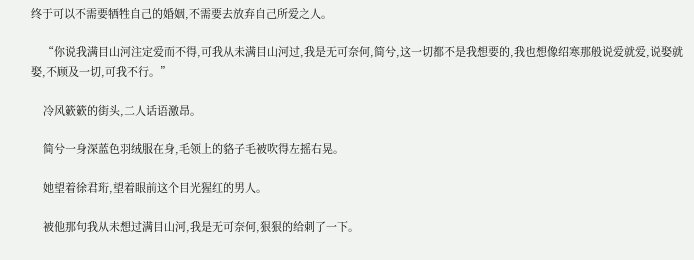终于可以不需要牺牲自己的婚姻,不需要去放弃自己所爱之人。

    “你说我满目山河注定爱而不得,可我从未满目山河过,我是无可奈何,简兮,这一切都不是我想要的,我也想像绍寒那般说爱就爱,说娶就娶,不顾及一切,可我不行。”

    冷风簌簌的街头,二人话语激昂。

    简兮一身深蓝色羽绒服在身,毛领上的貉子毛被吹得左摇右晃。

    她望着徐君珩,望着眼前这个目光猩红的男人。

    被他那句我从未想过满目山河,我是无可奈何,狠狠的给刺了一下。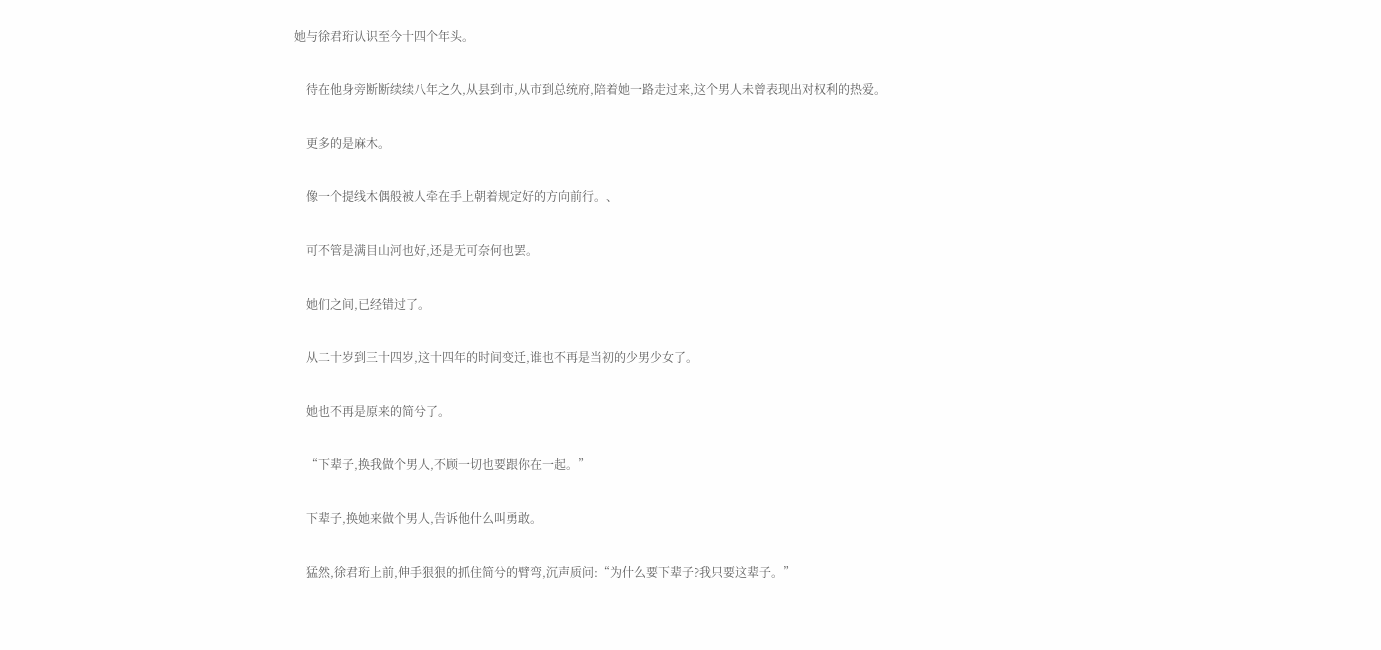她与徐君珩认识至今十四个年头。

    待在他身旁断断续续八年之久,从县到市,从市到总统府,陪着她一路走过来,这个男人未曾表现出对权利的热爱。

    更多的是麻木。

    像一个提线木偶般被人牵在手上朝着规定好的方向前行。、

    可不管是满目山河也好,还是无可奈何也罢。

    她们之间,已经错过了。

    从二十岁到三十四岁,这十四年的时间变迁,谁也不再是当初的少男少女了。

    她也不再是原来的简兮了。

    “下辈子,换我做个男人,不顾一切也要跟你在一起。”

    下辈子,换她来做个男人,告诉他什么叫勇敢。

    猛然,徐君珩上前,伸手狠狠的抓住简兮的臂弯,沉声质问:“为什么要下辈子?我只要这辈子。”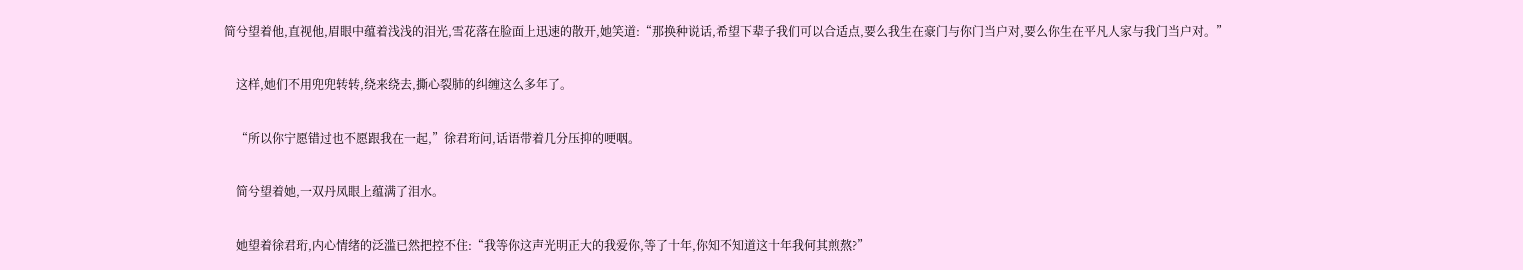简兮望着他,直视他,眉眼中蕴着浅浅的泪光,雪花落在脸面上迅速的散开,她笑道:“那换种说话,希望下辈子我们可以合适点,要么我生在豪门与你门当户对,要么你生在平凡人家与我门当户对。”

    这样,她们不用兜兜转转,绕来绕去,撕心裂肺的纠缠这么多年了。

    “所以你宁愿错过也不愿跟我在一起,”徐君珩问,话语带着几分压抑的哽咽。

    简兮望着她,一双丹凤眼上蕴满了泪水。

    她望着徐君珩,内心情绪的泛滥已然把控不住:“我等你这声光明正大的我爱你,等了十年,你知不知道这十年我何其煎熬?”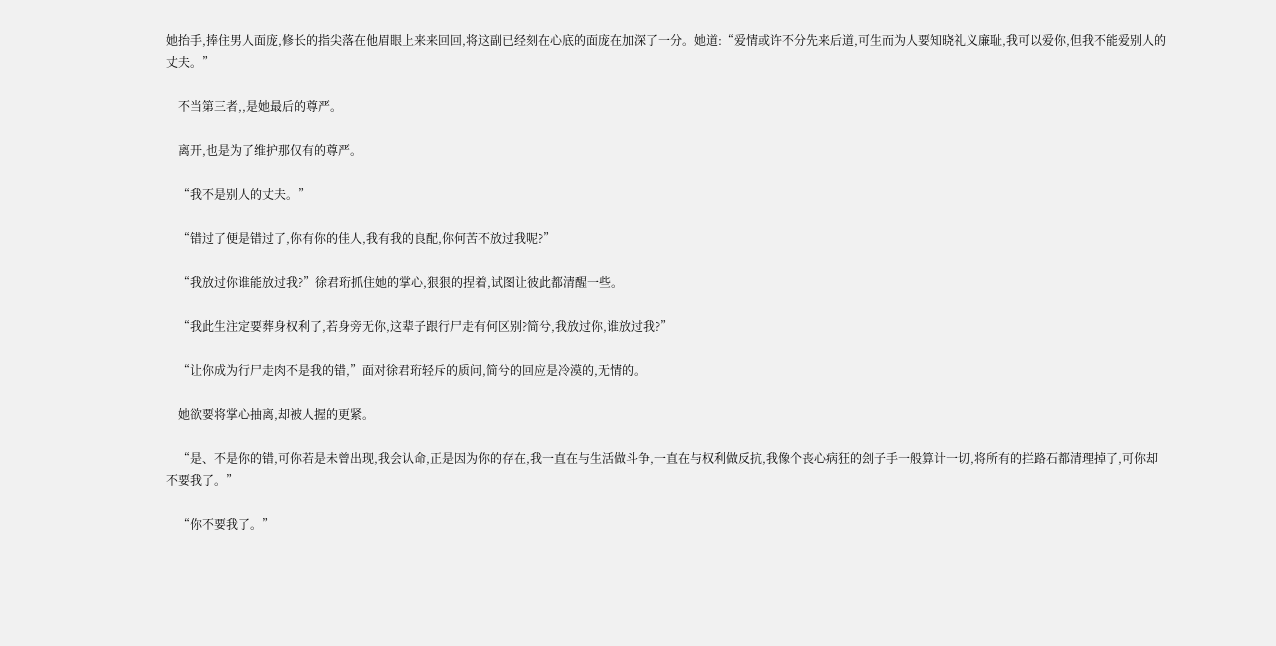她抬手,捧住男人面庞,修长的指尖落在他眉眼上来来回回,将这副已经刻在心底的面庞在加深了一分。她道:“爱情或许不分先来后道,可生而为人要知晓礼义廉耻,我可以爱你,但我不能爱别人的丈夫。”

    不当第三者,,是她最后的尊严。

    离开,也是为了维护那仅有的尊严。

    “我不是别人的丈夫。”

    “错过了便是错过了,你有你的佳人,我有我的良配,你何苦不放过我呢?”

    “我放过你谁能放过我?”徐君珩抓住她的掌心,狠狠的捏着,试图让彼此都清醒一些。

    “我此生注定要葬身权利了,若身旁无你,这辈子跟行尸走有何区别?简兮,我放过你,谁放过我?”

    “让你成为行尸走肉不是我的错,”面对徐君珩轻斥的质问,简兮的回应是冷漠的,无情的。

    她欲要将掌心抽离,却被人握的更紧。

    “是、不是你的错,可你若是未曾出现,我会认命,正是因为你的存在,我一直在与生活做斗争,一直在与权利做反抗,我像个丧心病狂的刽子手一般算计一切,将所有的拦路石都清理掉了,可你却不要我了。”

    “你不要我了。”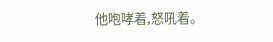他咆哮着,怒吼着。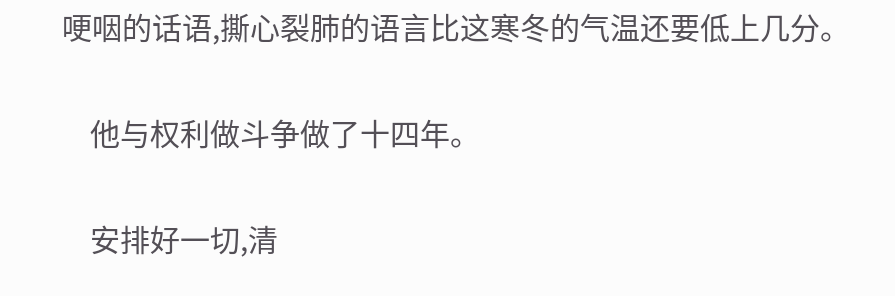哽咽的话语,撕心裂肺的语言比这寒冬的气温还要低上几分。

    他与权利做斗争做了十四年。

    安排好一切,清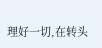理好一切,在转头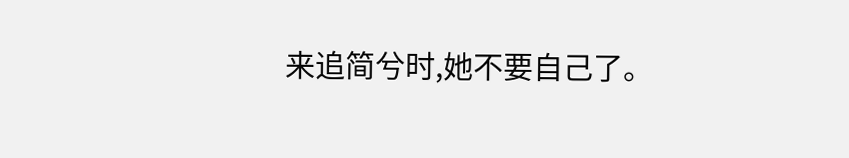来追简兮时,她不要自己了。